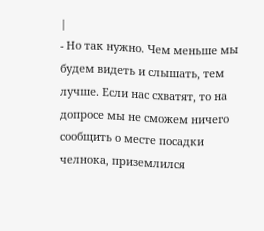|
- Но так нужно. Чем меньше мы будем видеть и слышать, тем лучше. Если нас схватят, то на допросе мы не сможем ничего сообщить о месте посадки челнока, приземлился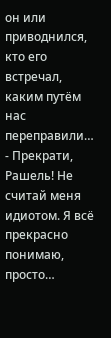он или приводнился, кто его встречал, каким путём нас переправили…
- Прекрати, Рашель! Не считай меня идиотом. Я всё прекрасно понимаю, просто…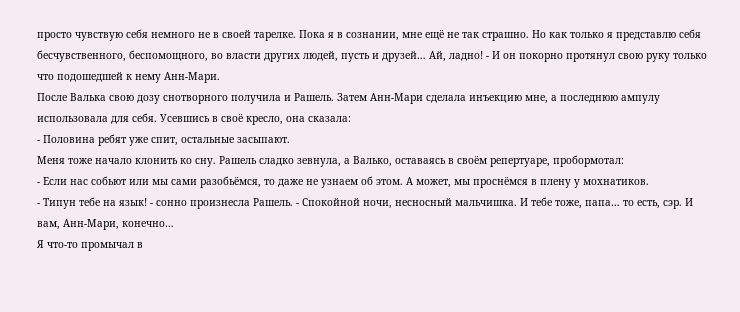просто чувствую себя немного не в своей тарелке. Пока я в сознании, мне ещё не так страшно. Но как только я представлю себя бесчувственного, беспомощного, во власти других людей, пусть и друзей… Ай, ладно! - И он покорно протянул свою руку только что подошедшей к нему Анн-Мари.
После Валька свою дозу снотворного получила и Рашель. Затем Анн-Мари сделала инъекцию мне, а последнюю ампулу использовала для себя. Усевшись в своё кресло, она сказала:
- Половина ребят уже спит, остальные засыпают.
Меня тоже начало клонить ко сну. Рашель сладко зевнула, а Валько, оставаясь в своём репертуаре, пробормотал:
- Если нас собьют или мы сами разобьёмся, то даже не узнаем об этом. А может, мы проснёмся в плену у мохнатиков.
- Типун тебе на язык! - сонно произнесла Рашель. - Спокойной ночи, несносный мальчишка. И тебе тоже, папа… то есть, сэр. И вам, Анн-Мари, конечно…
Я что-то промычал в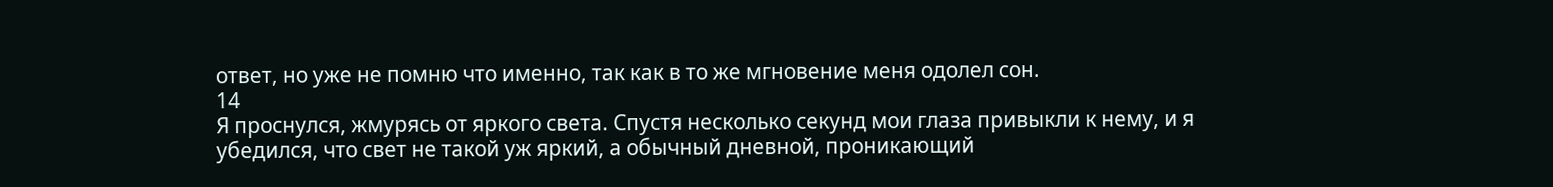ответ, но уже не помню что именно, так как в то же мгновение меня одолел сон.
14
Я проснулся, жмурясь от яркого света. Спустя несколько секунд мои глаза привыкли к нему, и я убедился, что свет не такой уж яркий, а обычный дневной, проникающий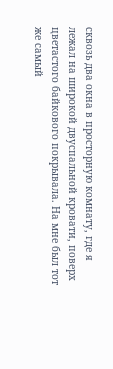сквозь два окна в просторную комнату, где я лежал на широкой двуспальной кровати, поверх цветастого байкового покрывала. На мне был тот же самый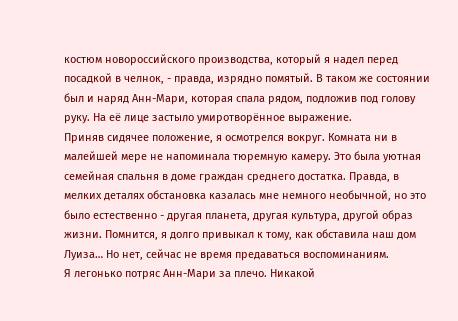костюм новороссийского производства, который я надел перед посадкой в челнок, - правда, изрядно помятый. В таком же состоянии был и наряд Анн-Мари, которая спала рядом, подложив под голову руку. На её лице застыло умиротворённое выражение.
Приняв сидячее положение, я осмотрелся вокруг. Комната ни в малейшей мере не напоминала тюремную камеру. Это была уютная семейная спальня в доме граждан среднего достатка. Правда, в мелких деталях обстановка казалась мне немного необычной, но это было естественно - другая планета, другая культура, другой образ жизни. Помнится, я долго привыкал к тому, как обставила наш дом Луиза… Но нет, сейчас не время предаваться воспоминаниям.
Я легонько потряс Анн-Мари за плечо. Никакой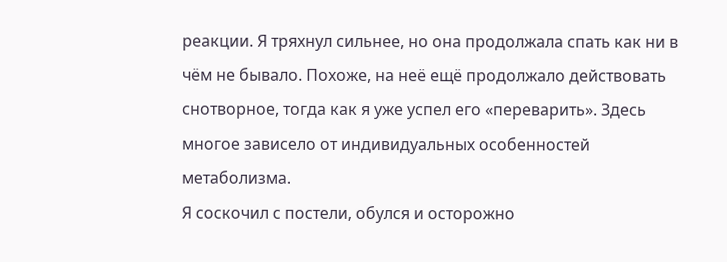реакции. Я тряхнул сильнее, но она продолжала спать как ни в чём не бывало. Похоже, на неё ещё продолжало действовать снотворное, тогда как я уже успел его «переварить». Здесь многое зависело от индивидуальных особенностей метаболизма.
Я соскочил с постели, обулся и осторожно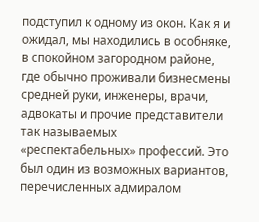подступил к одному из окон. Как я и ожидал, мы находились в особняке, в спокойном загородном районе, где обычно проживали бизнесмены средней руки, инженеры, врачи, адвокаты и прочие представители так называемых «респектабельных» профессий. Это был один из возможных вариантов, перечисленных адмиралом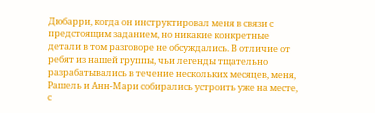Дюбарри, когда он инструктировал меня в связи с предстоящим заданием, но никакие конкретные детали в том разговоре не обсуждались. В отличие от ребят из нашей группы, чьи легенды тщательно разрабатывались в течение нескольких месяцев, меня, Рашель и Анн-Мари собирались устроить уже на месте, с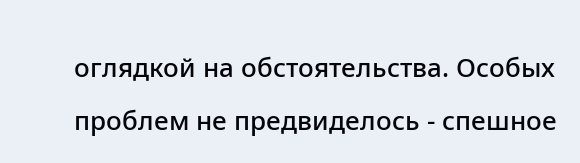оглядкой на обстоятельства. Особых проблем не предвиделось - спешное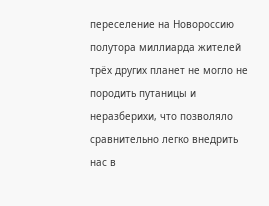переселение на Новороссию полутора миллиарда жителей трёх других планет не могло не породить путаницы и неразберихи, что позволяло сравнительно легко внедрить нас в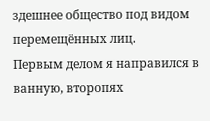здешнее общество под видом перемещённых лиц.
Первым делом я направился в ванную, второпях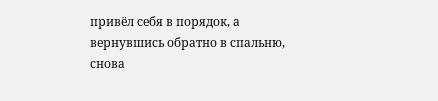привёл себя в порядок, а вернувшись обратно в спальню, снова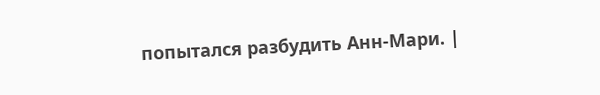попытался разбудить Анн-Мари. |